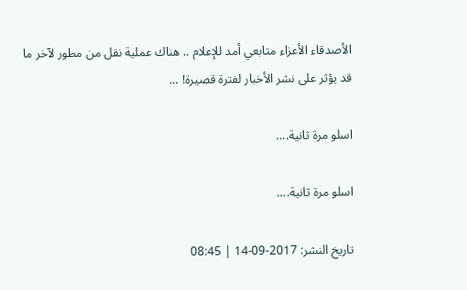الأصدقاء الأعزاء متابعي أمد للإعلام .. هناك عملية نقل من مطور لآخر ما قد يؤثر على نشر الأخبار لفترة قصيرة! ...

اسلو مرة ثانية....

اسلو مرة ثانية....

تاريخ النشر: 2017-09-14 | 08:45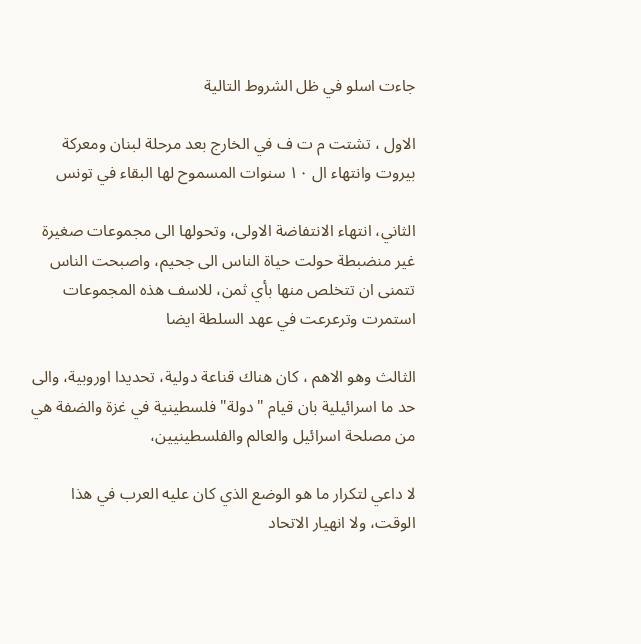جاءت اسلو في ظل الشروط التالية

الاول ، تشتت م ت ف في الخارج بعد مرحلة لبنان ومعركة بيروت وانتهاء ال ١٠ سنوات المسموح لها البقاء في تونس

الثاني، انتهاء الانتفاضة الاولى، وتحولها الى مجموعات صغيرة غير منضبطة حولت حياة الناس الى جحيم، واصبحت الناس تتمنى ان تتخلص منها بأي ثمن، للاسف هذه المجموعات استمرت وترعرعت في عهد السلطة ايضا

الثالث وهو الاهم ، كان هناك قناعة دولية، تحديدا اوروبية، والى حد ما اسرائيلية بان قيام "دولة" فلسطينية في غزة والضفة هي من مصلحة اسرائيل والعالم والفلسطينيين،

لا داعي لتكرار ما هو الوضع الذي كان عليه العرب في هذا الوقت، ولا انهيار الاتحاد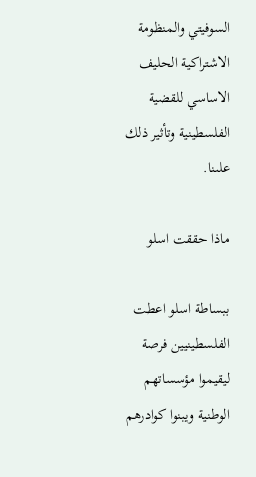السوفيتي والمنظومة الاشتراكية الحليف الاساسي للقضية الفلسطينية وتأثير ذلك علىنا.

ماذا حققت اسلو

ببساطة اسلو اعطت الفلسطينيين فرصة ليقيموا مؤسساتهم الوطنية ويبنوا كوادرهم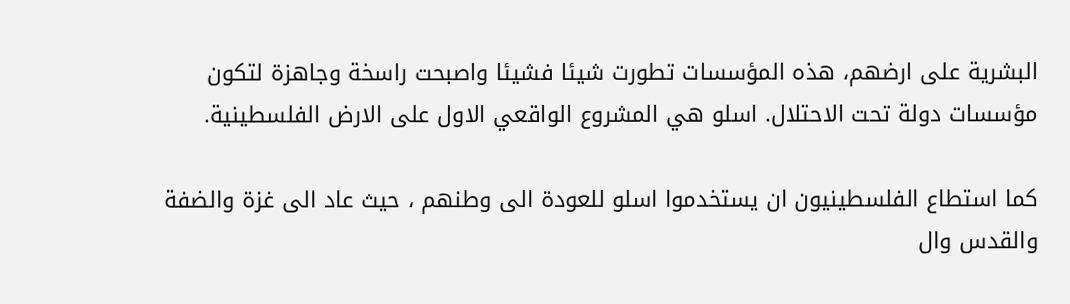البشرية على ارضهم، هذه المؤسسات تطورت شيئا فشيئا واصبحت راسخة وجاهزة لتكون مؤسسات دولة تحت الاحتلال. اسلو هي المشروع الواقعي الاول على الارض الفلسطينية.

كما استطاع الفلسطينيون ان يستخدموا اسلو للعودة الى وطنهم ، حيث عاد الى غزة والضفة والقدس وال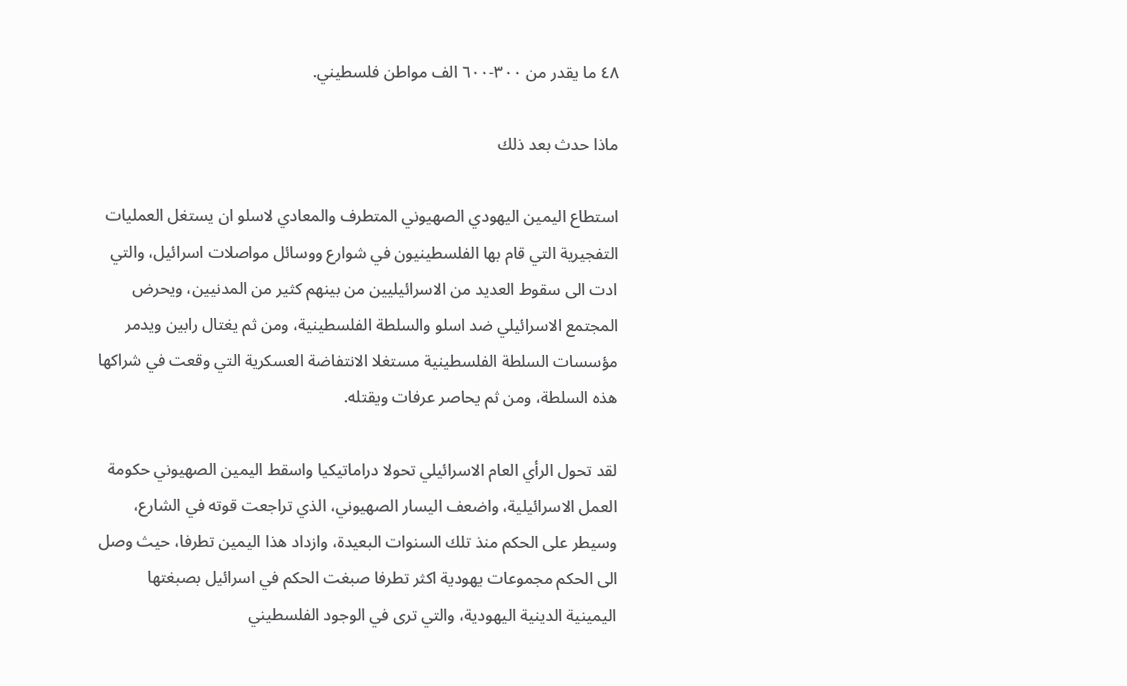٤٨ ما يقدر من ٣٠٠-٦٠٠ الف مواطن فلسطيني.

ماذا حدث بعد ذلك

استطاع اليمين اليهودي الصهيوني المتطرف والمعادي لاسلو ان يستغل العمليات التفجيرية التي قام بها الفلسطينيون في شوارع ووسائل مواصلات اسرائيل، والتي ادت الى سقوط العديد من الاسرائيليين من بينهم كثير من المدنيين، ويحرض المجتمع الاسرائيلي ضد اسلو والسلطة الفلسطينية، ومن ثم يغتال رابين ويدمر مؤسسات السلطة الفلسطينية مستغلا الانتفاضة العسكرية التي وقعت في شراكها هذه السلطة، ومن ثم يحاصر عرفات ويقتله.

لقد تحول الرأي العام الاسرائيلي تحولا دراماتيكيا واسقط اليمين الصهيوني حكومة العمل الاسرائيلية، واضعف اليسار الصهيوني، الذي تراجعت قوته في الشارع، وسيطر على الحكم منذ تلك السنوات البعيدة، وازداد هذا اليمين تطرفا، حيث وصل الى الحكم مجموعات يهودية اكثر تطرفا صبغت الحكم في اسرائيل بصبغتها اليمينية الدينية اليهودية، والتي ترى في الوجود الفلسطيني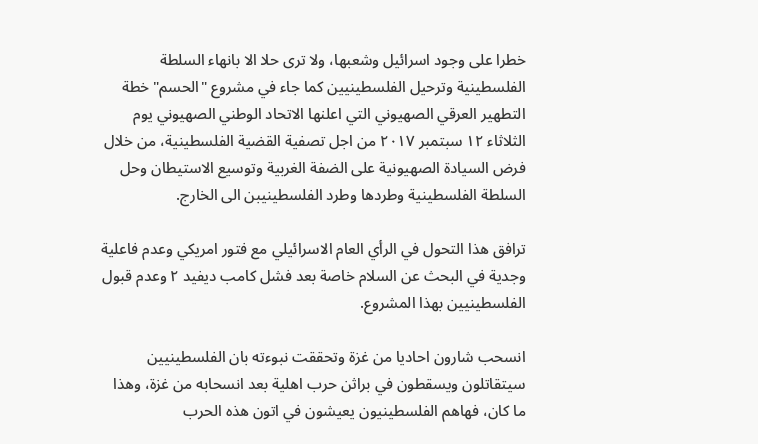خطرا على وجود اسرائيل وشعبها، ولا ترى حلا الا بانهاء السلطة الفلسطينية وترحيل الفلسطينيين كما جاء في مشروع "الحسم" خطة التطهير العرقي الصهيوني التي اعلنها الاتحاد الوطني الصهيوني يوم الثلاثاء ١٢ سبتمبر ٢٠١٧ من اجل تصفية القضية الفلسطينية، من خلال فرض السيادة الصهيونية على الضفة الغربية وتوسيع الاستيطان وحل السلطة الفلسطينية وطردها وطرد الفلسطينيبن الى الخارج.

ترافق هذا التحول في الرأي العام الاسرائيلي مع فتور امريكي وعدم فاعلية وجدية في البحث عن السلام خاصة بعد فشل كامب ديفيد ٢ وعدم قبول الفلسطينيين بهذا المشروع.

انسحب شارون احاديا من غزة وتحققت نبوءته بان الفلسطينيين سيتقاتلون ويسقطون في براثن حرب اهلية بعد انسحابه من غزة، وهذا ما كان، فهاهم الفلسطينيون يعيشون في اتون هذه الحرب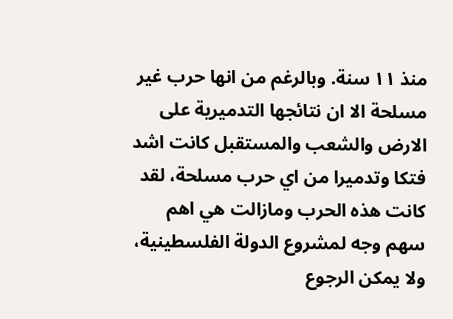منذ ١١ سنة. وبالرغم من انها حرب غير مسلحة الا ان نتائجها التدميرية على الارض والشعب والمستقبل كانت اشد فتكا وتدميرا من اي حرب مسلحة، لقد كانت هذه الحرب ومازالت هي اهم سهم وجه لمشروع الدولة الفلسطينية، ولا يمكن الرجوع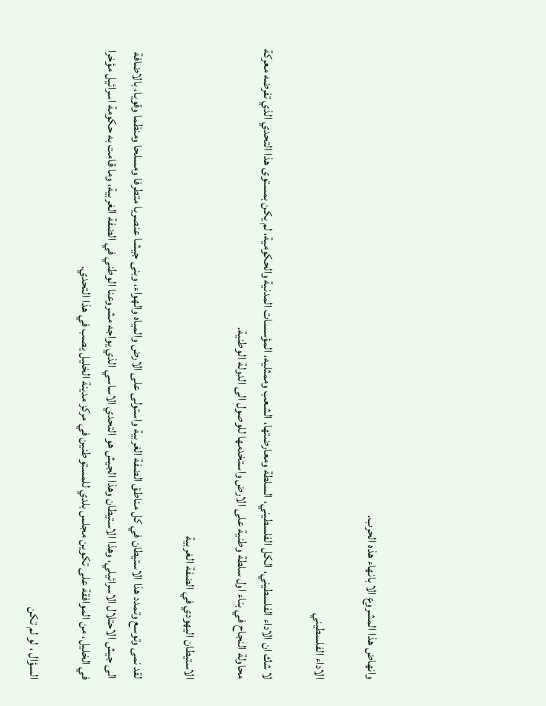وانهاض هذا المشروع الا بانهاء هذه الحرب.

الاداء الفلسطيني

لا شك ان الاداء الفلسطيني، الكل الفلسطيني، السلطة ومعارضتها، الشعب وممثليه، المؤسسات المدنية والحكومية، لم يكن بمستوى هذا التحدي الذي تفرضه معركة محاولة النجاح في بناء اول سلطة وطنية على الارض واستخدمها للوصول الى الدولة الوطنية.

الاستيطان اليهودي في الضفة الغربية

لقد نمى وتوسع وتمدد هذا الاستيطان في كل مناطق الضفة الغربية واستولى على الارض والمياه والهواء، وبنى جيشا عنصريا متطرفا ومسلحا ومنظما وقويا، بالاضافة الى جيش الاحتلال الاسرائيلي، وهذا الاستيطان وهذا الجيش هو التحدي الاساسي الذي يواجه مشروعنا الوطني في الضفة الغربية، وما قامت به حكومة اسرائيل مؤخرا في الخليل، من الموافقة على تكوين مجلس بلدي للمستوطنين في مركز مدينة الخليل يصب في هذا التحدي.

السؤال ، لو لم تكن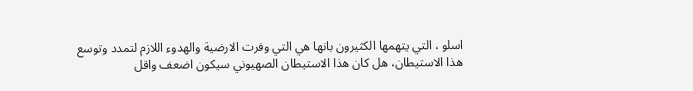اسلو ، التي يتهمها الكثيرون بانها هي التي وفرت الارضية والهدوء اللازم لتمدد وتوسع هذا الاستيطان، هل كان هذا الاستيطان الصهيوني سيكون اضعف واقل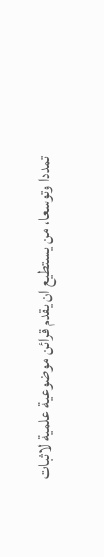تمددا وتوسعا، من يستطيع ان يقدم قرائن موضوعية علمية لاثبات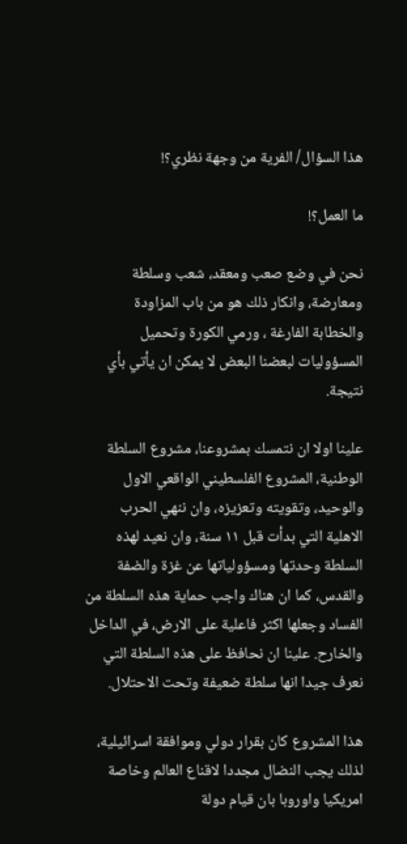هذا السؤال/ الفرية من وجهة نظري؟!

ما العمل؟!

نحن في وضع صعب ومعقد، شعب وسلطة ومعارضة، وانكار ذلك هو من باب المزاودة والخطابة الفارغة ، ورمي الكورة وتحميل المسؤوليات لبعضنا البعض لا يمكن ان يأتي بأي نتيجة.

علينا اولا ان نتمسك بمشروعنا، مشروع السلطة الوطنية، المشروع الفلسطيني الواقعي الاول والوحيد، وتقويته وتعزيزه، وان ننهي الحرب الاهلية التي بدأت قبل ١١ سنة، وان نعيد لهذه السلطة وحدتها ومسؤولياتها عن غزة والضفة والقدس، كما ان هناك واجب حماية هذه السلطة من الفساد وجعلها اكثر فاعلية على الارض، في الداخل والخارح. علينا ان نحافظ على هذه السلطة التي نعرف جيدا انها سلطة ضعيفة وتحت الاحتلال.

هذا المشروع كان بقرار دولي وموافقة اسرائيلية، لذلك يجب النضال مجددا لاقناع العالم وخاصة امريكيا واوروبا بان قيام دولة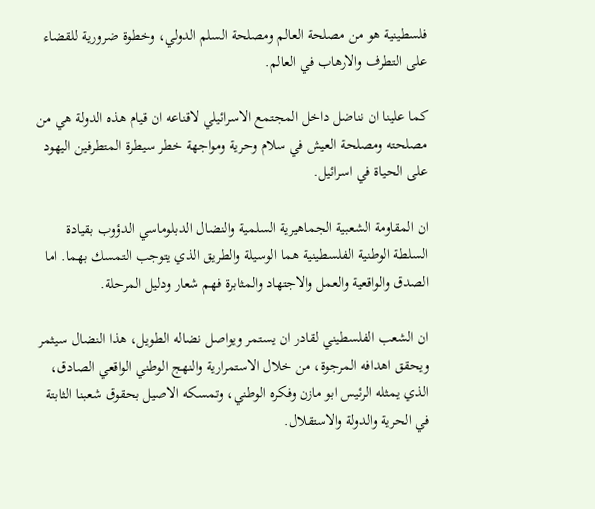فلسطينية هو من مصلحة العالم ومصلحة السلم الدولي، وخطوة ضرورية للقضاء على التطرف والارهاب في العالم.

كما علينا ان نناضل داخل المجتمع الاسرائيلي لاقناعه ان قيام هذه الدولة هي من مصلحته ومصلحة العيش في سلام وحرية ومواجهة خطر سيطرة المتطرفين اليهود على الحياة في اسرائيل.

ان المقاومة الشعبية الجماهيرية السلمية والنضال الدبلوماسي الدؤوب بقيادة السلطة الوطنية الفلسطينية هما الوسيلة والطريق الذي يتوجب التمسك بهما. اما الصدق والواقعية والعمل والاجتهاد والمثابرة فهم شعار ودليل المرحلة.

ان الشعب الفلسطيني لقادر ان يستمر ويواصل نضاله الطويل، هذا النضال سيثمر ويحقق اهدافه المرجوة، من خلال الاستمرارية والنهج الوطني الواقعي الصادق، الذي يمثله الرئيس ابو مازن وفكره الوطني، وتمسكه الاصيل بحقوق شعبنا الثابتة في الحرية والدولة والاستقلال.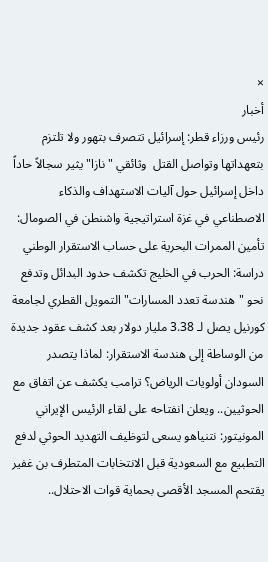×
أخبار
رئيس ورزاء قطر: إسرائيل تتصرف بتهور ولا تلتزم بتعهداتها وتواصل القتل  وثائقي "نازا" يثير سجالاً حاداً داخل إسرائيل حول آليات الاستهداف والذكاء الاصطناعي في غزة استراتيجية واشنطن في الصومال: تأمين الممرات البحرية على حساب الاستقرار الوطني دراسة: الحرب في الخليج تكشف حدود البدائل وتدفع نحو "هندسة تعدد المسارات" التمويل القطري لجامعة كورنيل يصل لـ 3.38 مليار دولار بعد كشف عقود جديدة من الوساطة إلى هندسة الاستقرار: لماذا يتصدر السودان أولويات الرياض؟ ترامب يكشف عن اتفاق مع الحوثيين.. ويعلن انفتاحه على لقاء الرئيس الإيراني المونيتور: نتنياهو يسعى لتوظيف التهديد الحوثي لدفع التطبيع مع السعودية قبل الانتخابات المتطرف بن غفير يقتحم المسجد الأقصى بحماية قوات الاحتلال..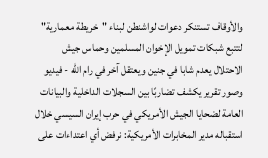والأوقاف تستنكر دعوات لواشنطن لبناء "خريطة معمارية" لتتبع شبكات تمويل الإخوان المسلمين وحماس جيش الاحتلال يعدم شابا في جنين ويعتقل آخر في رام الله - فيديو وصور تقرير يكشف تضاربًا بين السجلات الداخلية والبيانات العامة لضحايا الجيش الأمريكي في حرب إيران السيسي خلال استقباله مدير المخابرات الأمريكية: نرفض أي اعتداءات على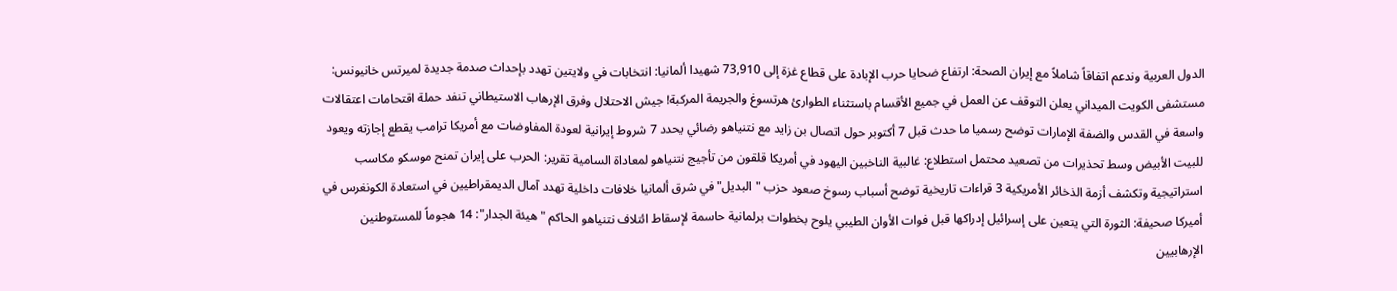الدول العربية وندعم اتفاقاً شاملاً مع إيران الصحة: ارتفاع ضحايا حرب الإبادة على قطاع غزة إلى 73,910 شهيدا ألمانيا: انتخابات في ولايتين تهدد بإحداث صدمة جديدة لميرتس خانيونس: مستشفى الكويت الميداني يعلن التوقف عن العمل في جميع الأقسام باستثناء الطوارئ هرتسوغ والجريمة المركبة! جيش الاحتلال وفرق الإرهاب الاستيطاني تنفد حملة اقتحامات اعتقالات واسعة في القدس والضفة الإمارات توضح رسميا ما حدث قبل 7 أكتوبر حول اتصال بن زايد مع نتنياهو رضائي يحدد 7 شروط إيرانية لعودة المفاوضات مع أمريكا ترامب يقطع إجازته ويعود للبيت الأبيض وسط تحذيرات من تصعيد محتمل استطلاع: غالبية الناخبين اليهود في أمريكا قلقون من تأجيج نتنياهو لمعاداة السامية تقرير: الحرب على إيران تمنح موسكو مكاسب استراتيجية وتكشف أزمة الذخائر الأمريكية 3 قراءات تاريخية توضح أسباب رسوخ صعود حزب "البديل" في شرق ألمانيا خلافات داخلية تهدد آمال الديمقراطيين في استعادة الكونغرس في أميركا صحيفة: الثورة التي يتعين على إسرائيل إدراكها قبل فوات الأوان الطيبي يلوح بخطوات برلمانية حاسمة لإسقاط ائتلاف نتنياهو الحاكم "هيئة الجدار": 14 هجوماً للمستوطنين الإرهابيين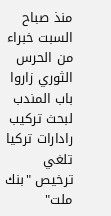منذ صباح السبت خبراء من الحرس الثوري زاروا باب المندب لبحث تركيب رادارات تركيا تلغي ترخيص "بنك ملت"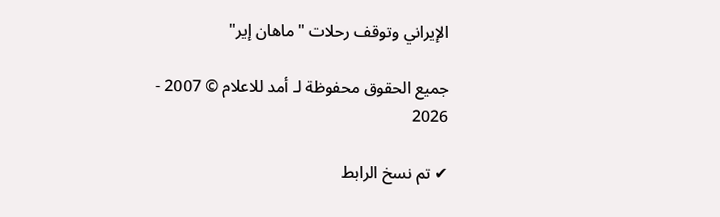الإيراني وتوقف رحلات "ماهان إير"

جميع الحقوق محفوظة لـ أمد للاعلام © 2007 - 2026

✔ تم نسخ الرابط